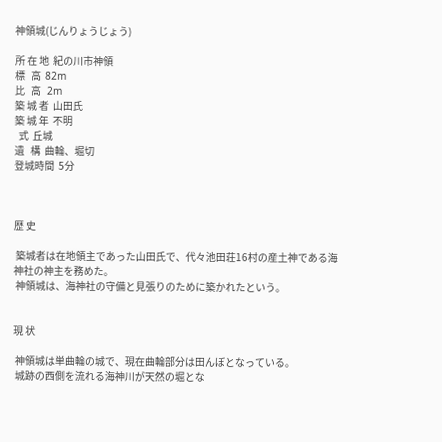神領城(じんりょうじょう)

所 在 地  紀の川市神領
標   高  82m
比   高   2m
築 城 者  山田氏
築 城 年  不明
  式  丘城
遺   構  曲輪、堀切
登城時間  5分



歴 史

 築城者は在地領主であった山田氏で、代々池田荘16村の産土神である海神社の神主を務めた。
 神領城は、海神社の守備と見張りのために築かれたという。


現 状

 神領城は単曲輪の城で、現在曲輪部分は田んぼとなっている。
 城跡の西側を流れる海神川が天然の堀とな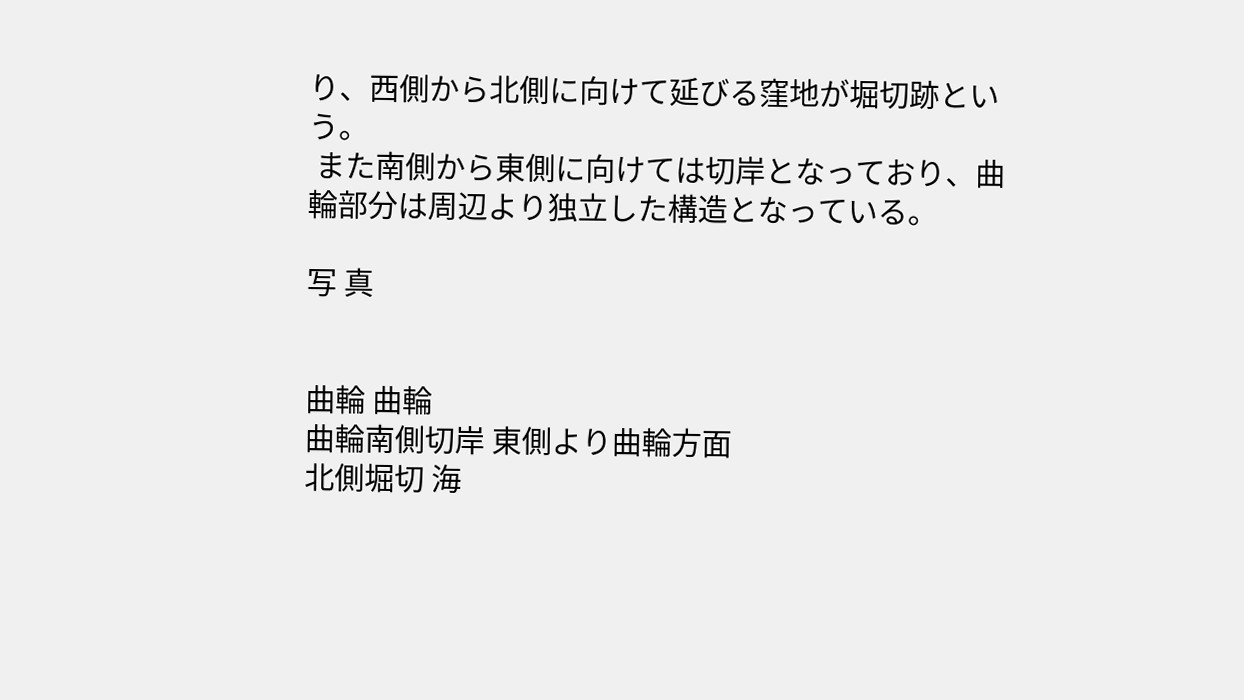り、西側から北側に向けて延びる窪地が堀切跡という。
 また南側から東側に向けては切岸となっており、曲輪部分は周辺より独立した構造となっている。

写 真


曲輪 曲輪
曲輪南側切岸 東側より曲輪方面
北側堀切 海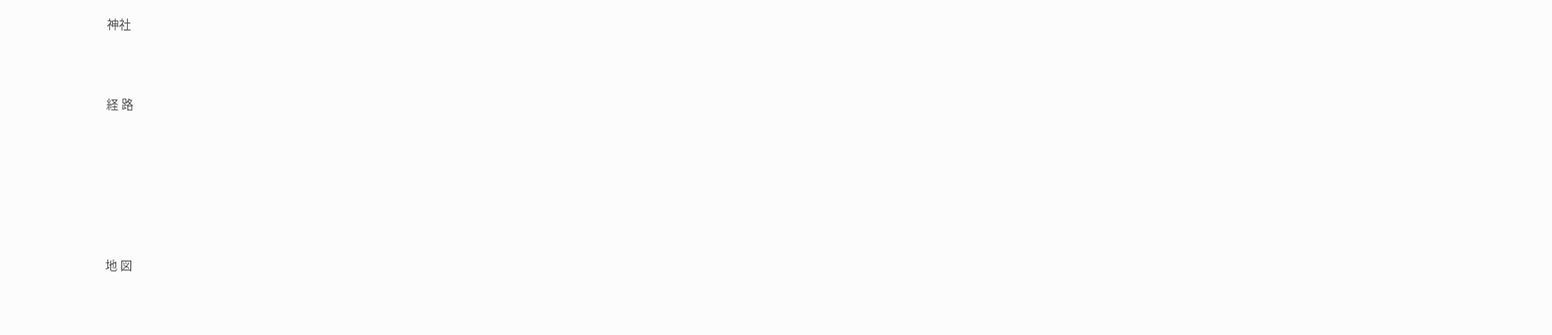神社


経 路





地 図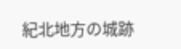紀北地方の城跡